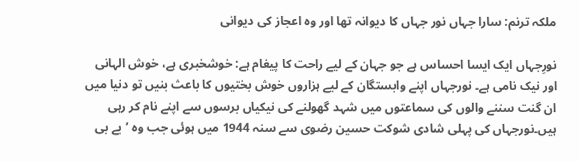ملکہ ترنم: سارا جہاں نور جہاں کا دیوانہ تھا اور وہ اعجاز کی دیوانی

نورِجہاں ایک ایسا احساس ہے جو جہان کے لیے راحت کا پیغام ہے: خوشخبری ہے، خوش الہانی اور نیک نامی ہے۔ نورجہاں اپنے وابستگان کے لیے ہزاروں خوش بختیوں کا باعث بنیں تو دنیا میں ان گنت سننے والوں کی سماعتوں میں شہد گھولنے کی نیکیاں برسوں سے اپنے نام کر رہی ہیں۔نورجہاں کی پہلی شادی شوکت حسین رضوی سے سنہ 1944 میں ہوئی جب وہ ’بے بی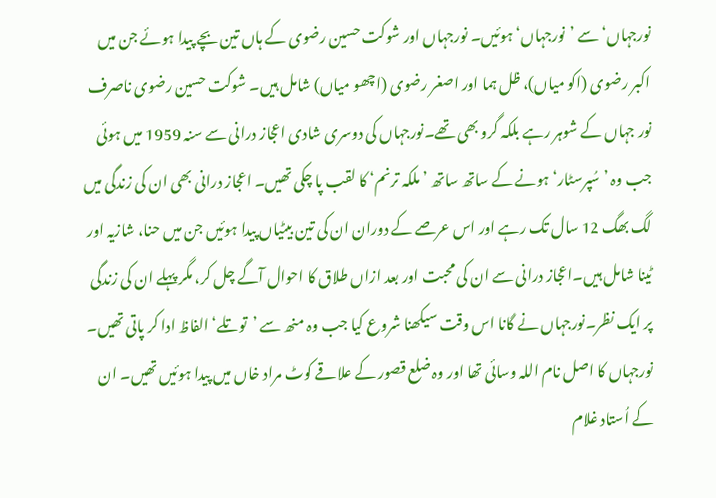نورجہاں‘ سے ’نورجہاں‘ ہوئیں۔ نورجہاں اور شوکت حسین رضوی کے ہاں تین بچے پیدا ہوئے جن میں اکبر رضوی (اکو میاں)، ظل ہما اور اصغر رضوی (اچھو میاں) شامل ہیں۔ شوکت حسین رضوی ناصرف نور جہاں کے شوہر رہے بلکہ گرو بھی تھے۔نورجہاں کی دوسری شادی اعجاز درانی سے سنہ 1959 میں ہوئی جب وہ ’سُپرسٹار‘ ہونے کے ساتھ ساتھ ’ملکہ ترنم‘ کا لقب پا چکی تھیں۔ اعجاز درانی بھی ان کی زندگی میں لگ بھگ 12 سال تک رہے اور اس عرصے کے دوران ان کی تین بیٹیاں پیدا ہوئیں جن میں حنا، شازیہ اور ٹینا شامل ہیں۔اعجاز درانی سے ان کی محبت اور بعد ازاں طلاق کا احوال آگے چل کر، مگر پہلے ان کی زندگی پر ایک نظر۔نورجہاں نے گانا اس وقت سیکھنا شروع کیا جب وہ منھ سے ’توتلے‘ الفاظ ادا کر پاتی تھیں۔
نورجہاں کا اصل نام اللہ وسائی تھا اور وہ ضلع قصور کے علاقے کوٹ مراد خاں میں پیدا ہوئیں تھیں۔ ان کے اُستاد غلام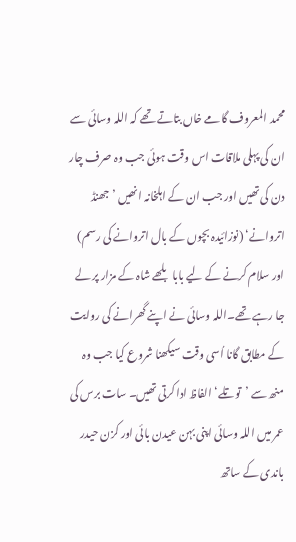محمد المعروف گامے خاں بتاتے تھے کہ اللہ وسائی سے ان کی پہلی ملاقات اس وقت ہوئی جب وہ صرف چار دن کی تھیں اور جب ان کے اہلخانہ انھیں ’جھنڈ اتروانے‘ (نوزائیدہ بچوں کے بال اتروانے کی رسم) اور سلام کرنے کے لیے بابا بلھے شاہ کے مزار پر لے جا رہے تھے۔اللہ وسائی نے اپنے گھرانے کی روایت کے مطابق گانا اُسی وقت سیکھنا شروع کیا جب وہ منھ سے ’توتلے‘ الفاظ ادا کرتی تھیں۔ سات برس کی عمر میں اللہ وسائی اپنی بہن عیدن بائی اور کزن حیدر باندی کے ساتھ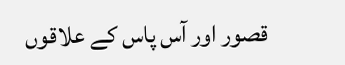قصور اور آس پاس کے علاقوں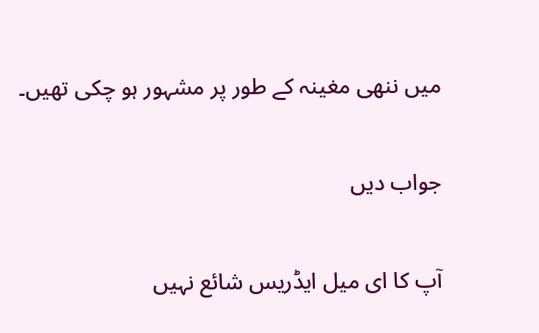میں ننھی مغینہ کے طور پر مشہور ہو چکی تھیں۔

جواب دیں

آپ کا ای میل ایڈریس شائع نہیں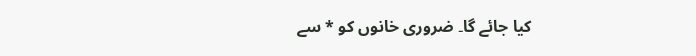کیا جائے گا۔ ضروری خانوں کو * سے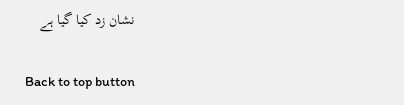نشان زد کیا گیا ہے

Back to top button